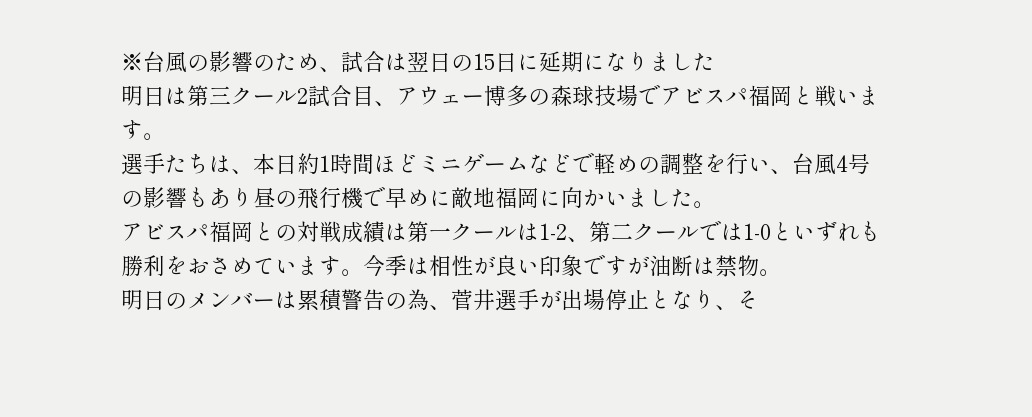※台風の影響のため、試合は翌日の15日に延期になりました
明日は第三クール2試合目、アウェー博多の森球技場でアビスパ福岡と戦います。
選手たちは、本日約1時間ほどミニゲームなどで軽めの調整を行い、台風4号の影響もあり昼の飛行機で早めに敵地福岡に向かいました。
アビスパ福岡との対戦成績は第一クールは1-2、第二クールでは1‐0といずれも勝利をおさめています。今季は相性が良い印象ですが油断は禁物。
明日のメンバーは累積警告の為、菅井選手が出場停止となり、そ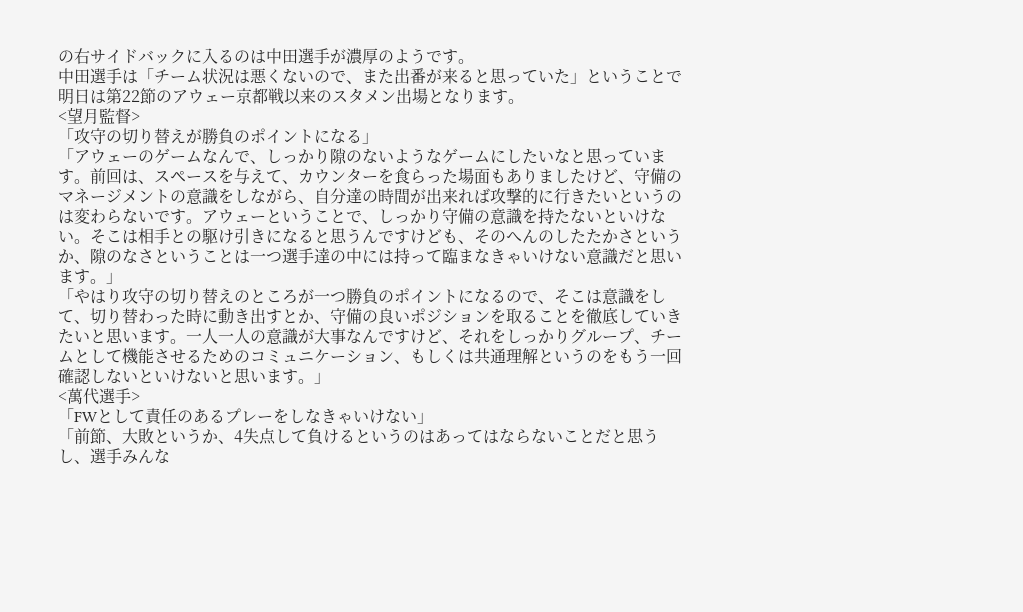の右サイドバックに入るのは中田選手が濃厚のようです。
中田選手は「チーム状況は悪くないので、また出番が来ると思っていた」ということで明日は第22節のアウェー京都戦以来のスタメン出場となります。
<望月監督>
「攻守の切り替えが勝負のポイントになる」
「アウェーのゲームなんで、しっかり隙のないようなゲームにしたいなと思っています。前回は、スペースを与えて、カウンターを食らった場面もありましたけど、守備のマネージメントの意識をしながら、自分達の時間が出来れば攻撃的に行きたいというのは変わらないです。アウェーということで、しっかり守備の意識を持たないといけない。そこは相手との駆け引きになると思うんですけども、そのへんのしたたかさというか、隙のなさということは一つ選手達の中には持って臨まなきゃいけない意識だと思います。」
「やはり攻守の切り替えのところが一つ勝負のポイントになるので、そこは意識をして、切り替わった時に動き出すとか、守備の良いポジションを取ることを徹底していきたいと思います。一人一人の意識が大事なんですけど、それをしっかりグループ、チームとして機能させるためのコミュニケーション、もしくは共通理解というのをもう一回確認しないといけないと思います。」
<萬代選手>
「FWとして責任のあるプレーをしなきゃいけない」
「前節、大敗というか、4失点して負けるというのはあってはならないことだと思うし、選手みんな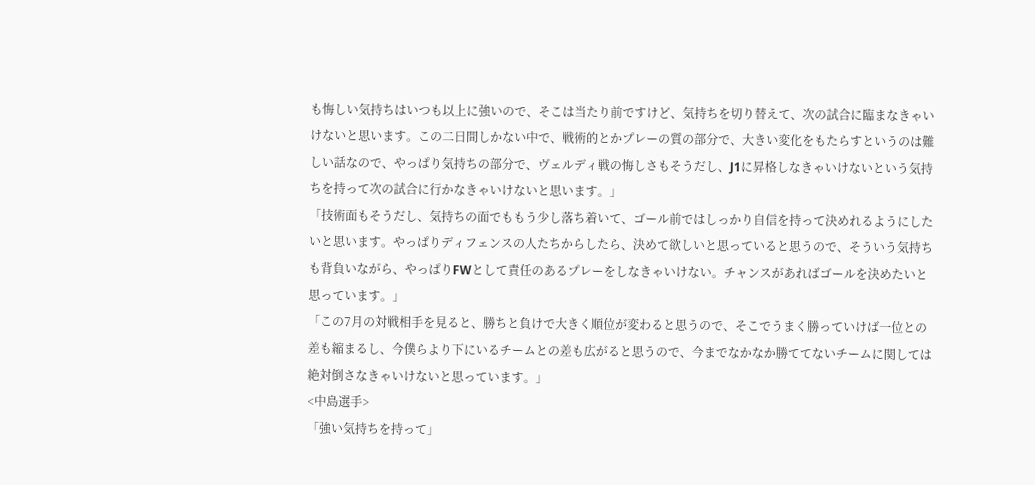も悔しい気持ちはいつも以上に強いので、そこは当たり前ですけど、気持ちを切り替えて、次の試合に臨まなきゃいけないと思います。この二日間しかない中で、戦術的とかプレーの質の部分で、大きい変化をもたらすというのは難しい話なので、やっぱり気持ちの部分で、ヴェルディ戦の悔しさもそうだし、J1に昇格しなきゃいけないという気持ちを持って次の試合に行かなきゃいけないと思います。」
「技術面もそうだし、気持ちの面でももう少し落ち着いて、ゴール前ではしっかり自信を持って決めれるようにしたいと思います。やっぱりディフェンスの人たちからしたら、決めて欲しいと思っていると思うので、そういう気持ちも背負いながら、やっぱりFWとして責任のあるプレーをしなきゃいけない。チャンスがあればゴールを決めたいと思っています。」
「この7月の対戦相手を見ると、勝ちと負けで大きく順位が変わると思うので、そこでうまく勝っていけば一位との差も縮まるし、今僕らより下にいるチームとの差も広がると思うので、今までなかなか勝ててないチームに関しては絶対倒さなきゃいけないと思っています。」
<中島選手>
「強い気持ちを持って」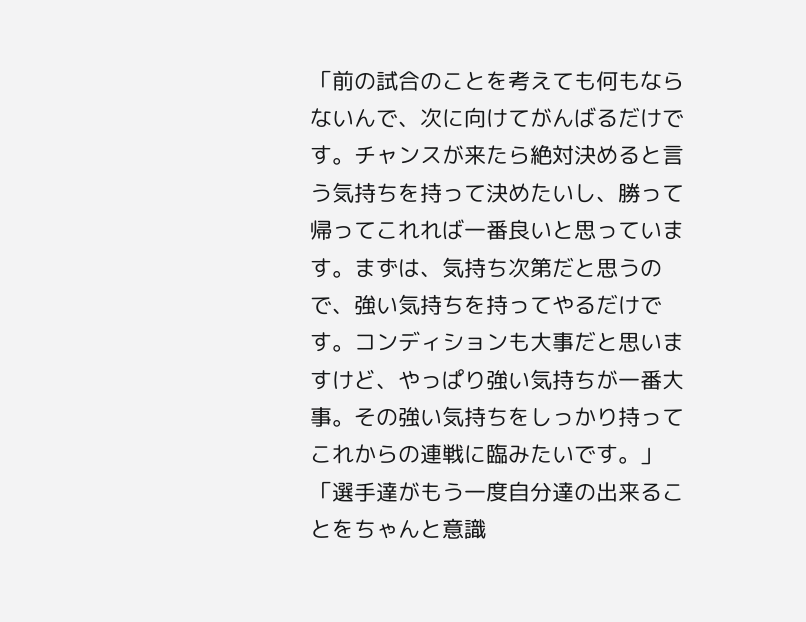「前の試合のことを考えても何もならないんで、次に向けてがんばるだけです。チャンスが来たら絶対決めると言う気持ちを持って決めたいし、勝って帰ってこれれば一番良いと思っています。まずは、気持ち次第だと思うので、強い気持ちを持ってやるだけです。コンディションも大事だと思いますけど、やっぱり強い気持ちが一番大事。その強い気持ちをしっかり持ってこれからの連戦に臨みたいです。」
「選手達がもう一度自分達の出来ることをちゃんと意識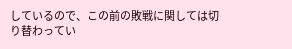しているので、この前の敗戦に関しては切り替わってい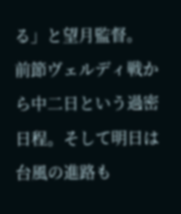る」と望月監督。
前節ヴェルディ戦から中二日という過密日程。そして明日は台風の進路も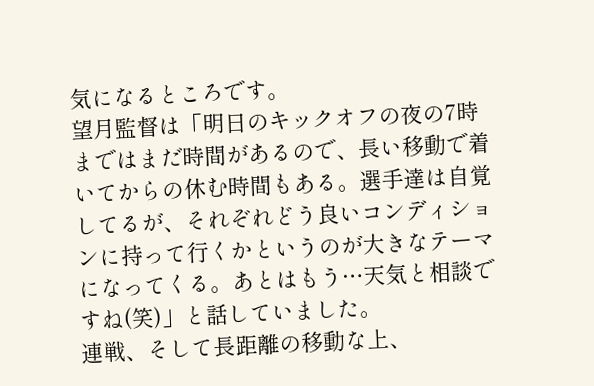気になるところです。
望月監督は「明日のキックオフの夜の7時まではまだ時間があるので、長い移動で着いてからの休む時間もある。選手達は自覚してるが、それぞれどう良いコンディションに持って行くかというのが大きなテーマになってくる。あとはもう…天気と相談ですね(笑)」と話していました。
連戦、そして長距離の移動な上、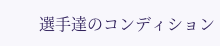選手達のコンディション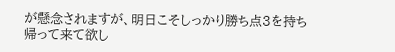が懸念されますが、明日こそしっかり勝ち点3を持ち帰って来て欲し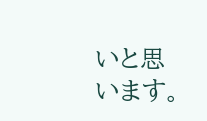いと思います。